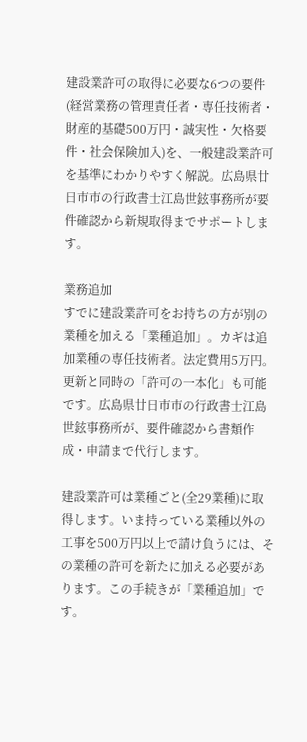建設業許可の取得に必要な6つの要件(経営業務の管理責任者・専任技術者・財産的基礎500万円・誠実性・欠格要件・社会保険加入)を、一般建設業許可を基準にわかりやすく解説。広島県廿日市市の行政書士江島世鉉事務所が要件確認から新規取得までサポートします。

業務追加
すでに建設業許可をお持ちの方が別の業種を加える「業種追加」。カギは追加業種の専任技術者。法定費用5万円。更新と同時の「許可の一本化」も可能です。広島県廿日市市の行政書士江島世鉉事務所が、要件確認から書類作成・申請まで代行します。

建設業許可は業種ごと(全29業種)に取得します。いま持っている業種以外の工事を500万円以上で請け負うには、その業種の許可を新たに加える必要があります。この手続きが「業種追加」です。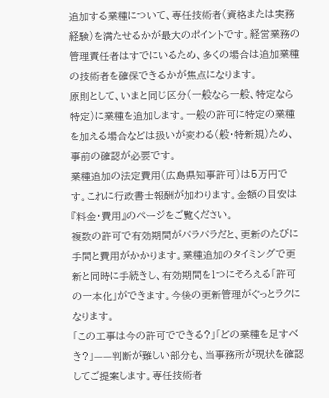追加する業種について、専任技術者(資格または実務経験)を満たせるかが最大のポイントです。経営業務の管理責任者はすでにいるため、多くの場合は追加業種の技術者を確保できるかが焦点になります。
原則として、いまと同じ区分(一般なら一般、特定なら特定)に業種を追加します。一般の許可に特定の業種を加える場合などは扱いが変わる(般・特新規)ため、事前の確認が必要です。
業種追加の法定費用(広島県知事許可)は5万円です。これに行政書士報酬が加わります。金額の目安は『料金・費用』のページをご覧ください。
複数の許可で有効期間がバラバラだと、更新のたびに手間と費用がかかります。業種追加のタイミングで更新と同時に手続きし、有効期間を1つにそろえる「許可の一本化」ができます。今後の更新管理がぐっとラクになります。
「この工事は今の許可でできる?」「どの業種を足すべき?」——判断が難しい部分も、当事務所が現状を確認してご提案します。専任技術者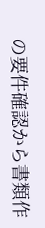の要件確認から書類作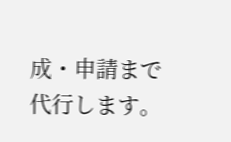成・申請まで代行します。